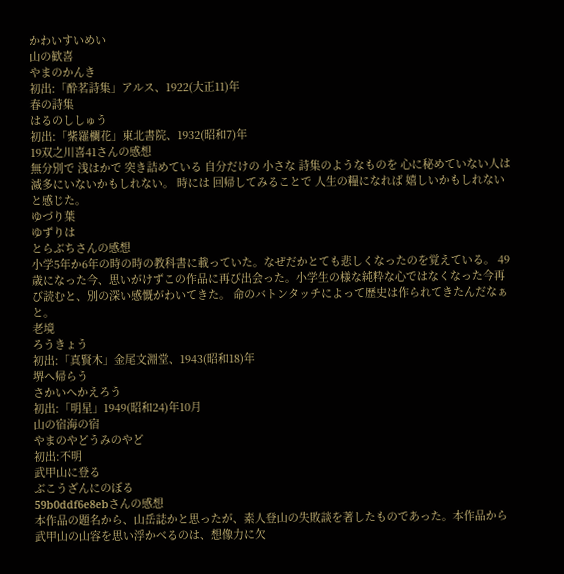かわいすいめい
山の歓喜
やまのかんき
初出:「酔茗詩集」アルス、1922(大正11)年
春の詩集
はるのししゅう
初出:「紫羅欄花」東北書院、1932(昭和7)年
19双之川喜41さんの感想
無分別で 浅はかで 突き詰めている 自分だけの 小さな 詩集のようなものを 心に秘めていない人は 滅多にいないかもしれない。 時には 回帰してみることで 人生の糧になれば 嬉しいかもしれないと感じた。
ゆづり葉
ゆずりは
とらぶちさんの感想
小学5年か6年の時の時の教科書に載っていた。なぜだかとても悲しくなったのを覚えている。 49歳になった今、思いがけずこの作品に再び出会った。小学生の様な純粋な心ではなくなった今再び読むと、別の深い感慨がわいてきた。 命のバトンタッチによって歴史は作られてきたんだなぁと。
老境
ろうきょう
初出:「真賢木」金尾文淵堂、1943(昭和18)年
堺へ帰らう
さかいへかえろう
初出:「明星」1949(昭和24)年10月
山の宿海の宿
やまのやどうみのやど
初出:不明
武甲山に登る
ぶこうざんにのぼる
59b0ddf6e8ebさんの感想
本作品の題名から、山岳誌かと思ったが、素人登山の失敗談を著したものであった。本作品から武甲山の山容を思い浮かべるのは、想像力に欠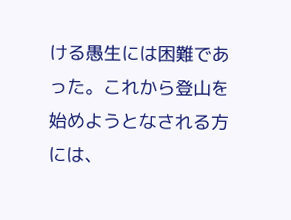ける愚生には困難であった。これから登山を始めようとなされる方には、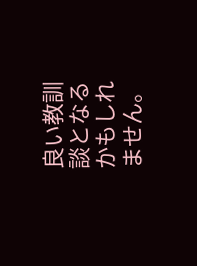良い教訓談となるかもしれません。